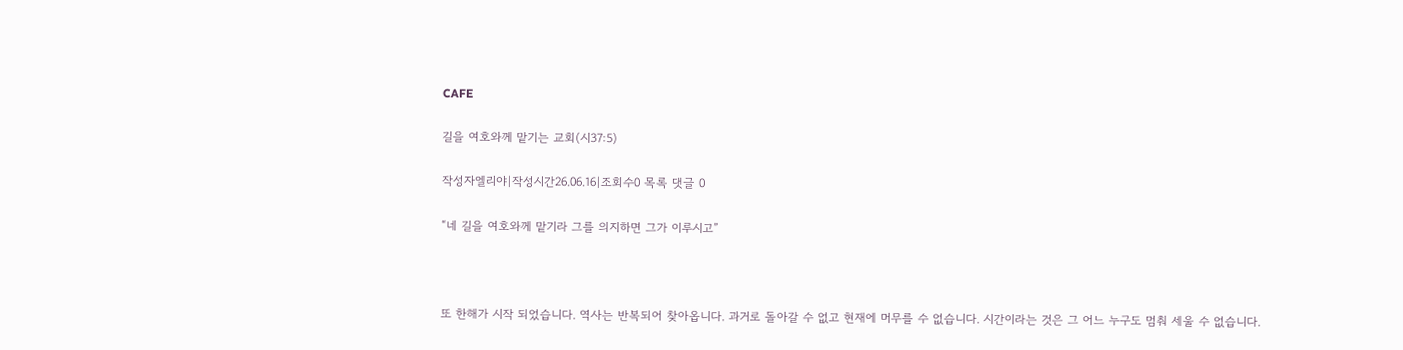CAFE

길을 여호와께 맡기는 교회(시37:5)

작성자엘리야|작성시간26.06.16|조회수0 목록 댓글 0

“네 길을 여호와께 맡기라 그를 의지하면 그가 이루시고”



또 한해가 시작 되었습니다. 역사는 반복되어 찾아옵니다. 과거로 돌아갈 수 없고 현재에 머무를 수 없습니다. 시간이라는 것은 그 어느 누구도 멈춰 세울 수 없습니다.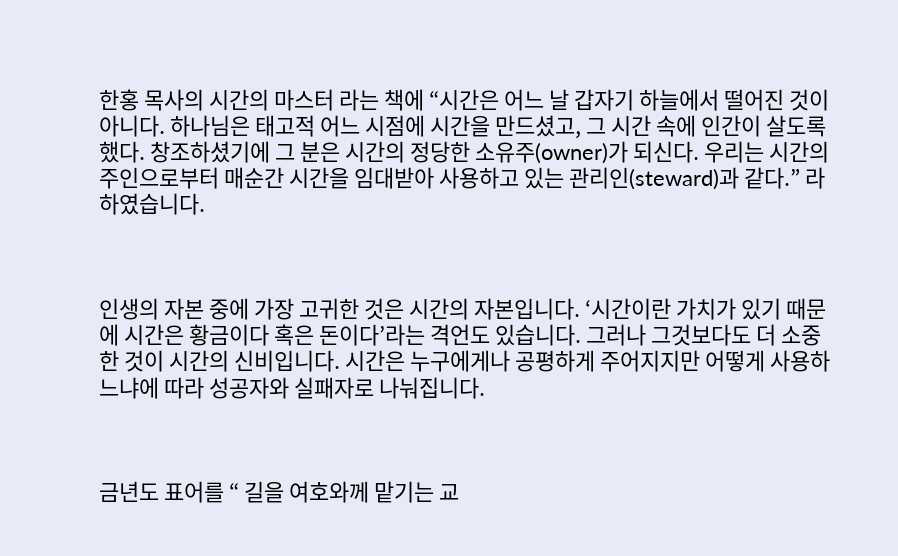한홍 목사의 시간의 마스터 라는 책에 “시간은 어느 날 갑자기 하늘에서 떨어진 것이 아니다. 하나님은 태고적 어느 시점에 시간을 만드셨고, 그 시간 속에 인간이 살도록 했다. 창조하셨기에 그 분은 시간의 정당한 소유주(owner)가 되신다. 우리는 시간의 주인으로부터 매순간 시간을 임대받아 사용하고 있는 관리인(steward)과 같다.” 라 하였습니다.



인생의 자본 중에 가장 고귀한 것은 시간의 자본입니다. ‘시간이란 가치가 있기 때문에 시간은 황금이다 혹은 돈이다’라는 격언도 있습니다. 그러나 그것보다도 더 소중한 것이 시간의 신비입니다. 시간은 누구에게나 공평하게 주어지지만 어떻게 사용하느냐에 따라 성공자와 실패자로 나눠집니다.



금년도 표어를 “ 길을 여호와께 맡기는 교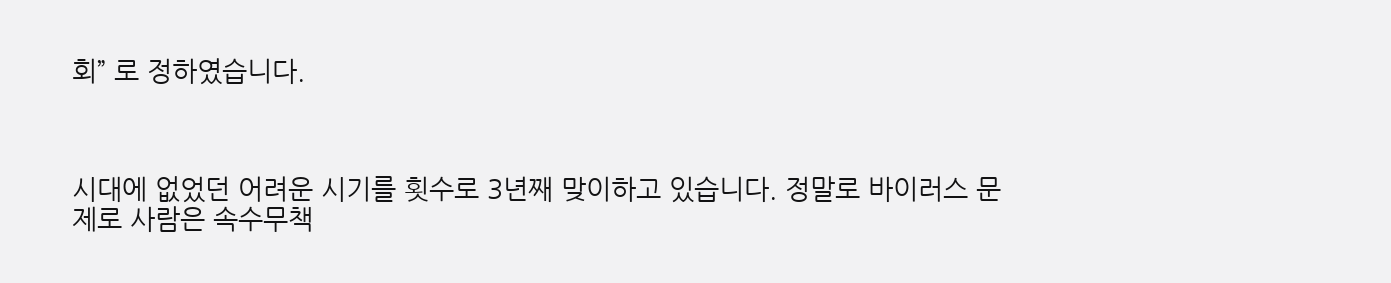회” 로 정하였습니다.



시대에 없었던 어려운 시기를 횟수로 3년째 맞이하고 있습니다. 정말로 바이러스 문제로 사람은 속수무책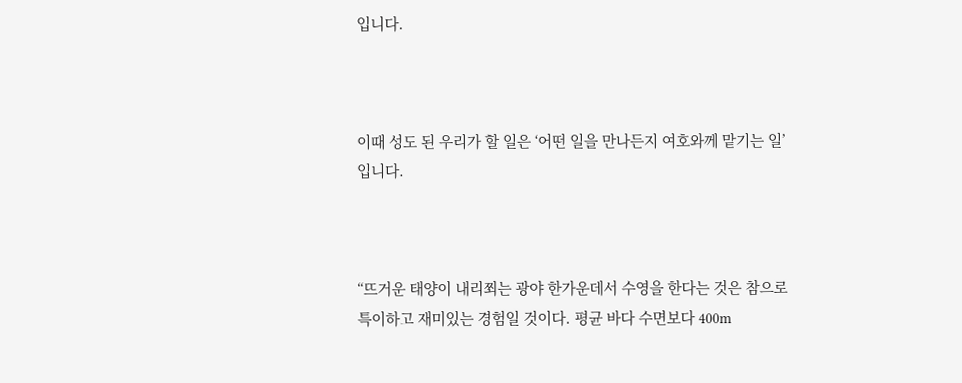입니다.



이때 성도 된 우리가 할 일은 ‘어떤 일을 만나든지 여호와께 맡기는 일’입니다.



“뜨거운 태양이 내리쬐는 광야 한가운데서 수영을 한다는 것은 참으로 특이하고 재미있는 경험일 것이다. 평균 바다 수면보다 400m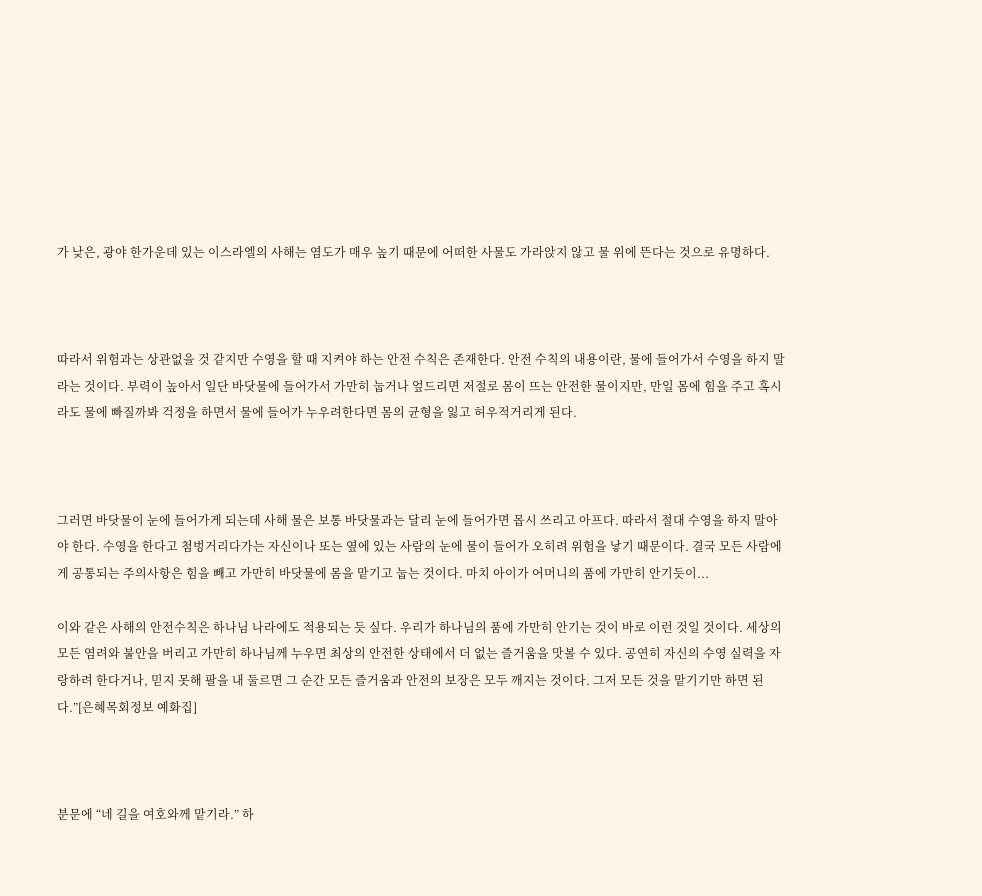가 낮은, 광야 한가운데 있는 이스라엘의 사해는 염도가 매우 높기 때문에 어떠한 사물도 가라앉지 않고 물 위에 뜬다는 것으로 유명하다.



따라서 위험과는 상관없을 것 같지만 수영을 할 때 지켜야 하는 안전 수칙은 존재한다. 안전 수칙의 내용이란, 물에 들어가서 수영을 하지 말라는 것이다. 부력이 높아서 일단 바닷물에 들어가서 가만히 눕거나 엎드리면 저절로 몸이 뜨는 안전한 물이지만, 만일 몸에 힘을 주고 혹시라도 물에 빠질까봐 걱정을 하면서 물에 들어가 누우려한다면 몸의 균형을 잃고 허우적거리게 된다.



그러면 바닷물이 눈에 들어가게 되는데 사해 물은 보통 바닷물과는 달리 눈에 들어가면 몹시 쓰리고 아프다. 따라서 절대 수영을 하지 말아야 한다. 수영을 한다고 첨벙거리다가는 자신이나 또는 옆에 있는 사람의 눈에 물이 들어가 오히려 위험을 낳기 때문이다. 결국 모든 사람에게 공통되는 주의사항은 힘을 빼고 가만히 바닷물에 몸을 맡기고 눕는 것이다. 마치 아이가 어머니의 품에 가만히 안기듯이...

이와 같은 사해의 안전수칙은 하나님 나라에도 적용되는 듯 싶다. 우리가 하나님의 품에 가만히 안기는 것이 바로 이런 것일 것이다. 세상의 모든 염려와 불안을 버리고 가만히 하나님께 누우면 최상의 안전한 상태에서 더 없는 즐거움을 맛볼 수 있다. 공연히 자신의 수영 실력을 자랑하려 한다거나, 믿지 못해 팔을 내 둘르면 그 순간 모든 즐거움과 안전의 보장은 모두 깨지는 것이다. 그저 모든 것을 맡기기만 하면 된다.”[은혜목회정보 예화집]



분문에 “네 길을 여호와께 맡기라.” 하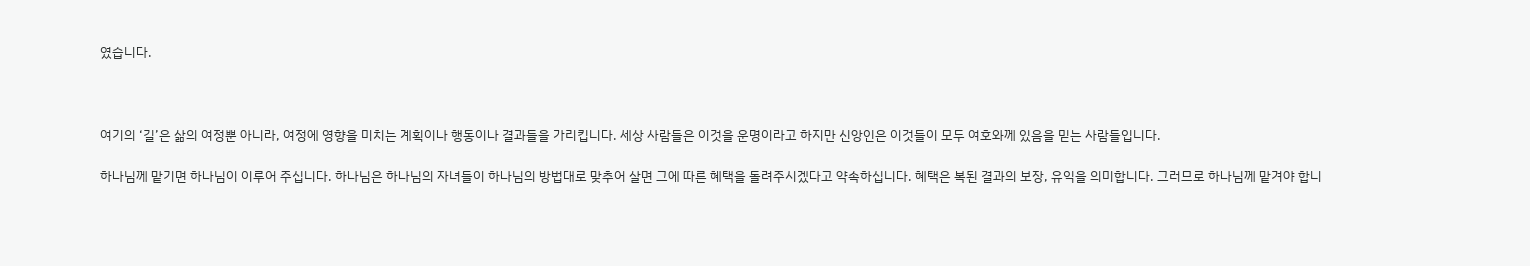였습니다.



여기의 ‘길’은 삶의 여정뿐 아니라, 여정에 영향을 미치는 계획이나 행동이나 결과들을 가리킵니다. 세상 사람들은 이것을 운명이라고 하지만 신앙인은 이것들이 모두 여호와께 있음을 믿는 사람들입니다.

하나님께 맡기면 하나님이 이루어 주십니다. 하나님은 하나님의 자녀들이 하나님의 방법대로 맞추어 살면 그에 따른 혜택을 돌려주시겠다고 약속하십니다. 혜택은 복된 결과의 보장, 유익을 의미합니다. 그러므로 하나님께 맡겨야 합니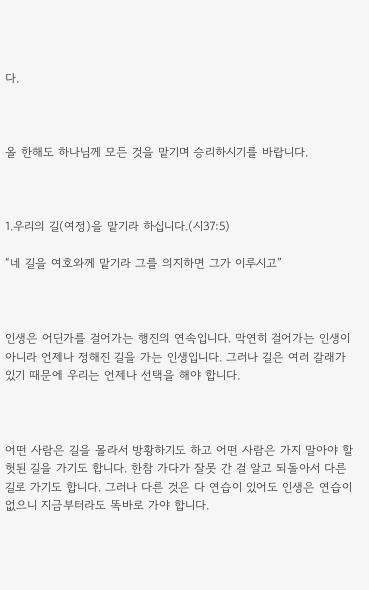다.



올 한해도 하나님께 모든 것을 맡기며 승리하시기를 바랍니다.



1.우리의 길(여정)을 맡기라 하십니다.(시37:5)

“네 길을 여호와께 맡기라 그를 의지하면 그가 이루시고”



인생은 어딘가를 걸어가는 행진의 연속입니다. 막연히 걸어가는 인생이 아니라 언제나 정해진 길을 가는 인생입니다. 그러나 길은 여러 갈래가 있기 때문에 우리는 언제나 선택을 해야 합니다.



어떤 사람은 길을 몰라서 방황하기도 하고 어떤 사람은 가지 말아야 할 헛된 길을 가기도 합니다. 한참 가다가 잘못 간 걸 알고 되돌아서 다른 길로 가기도 합니다. 그러나 다른 것은 다 연습이 있어도 인생은 연습이 없으니 지금부터라도 똑바로 가야 합니다.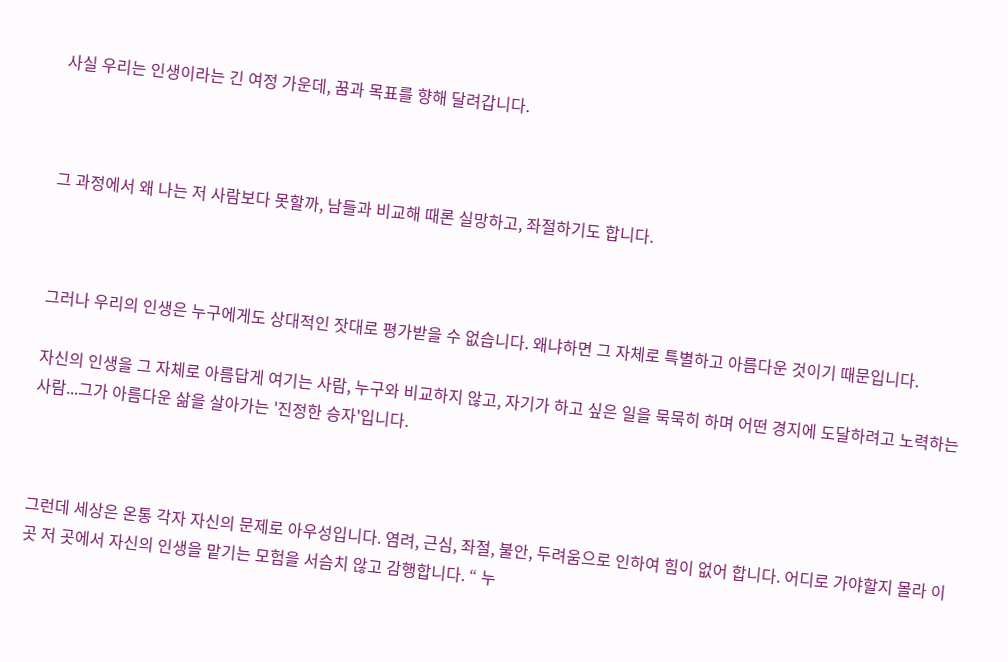사실 우리는 인생이라는 긴 여정 가운데, 꿈과 목표를 향해 달려갑니다.



그 과정에서 왜 나는 저 사람보다 못할까, 남들과 비교해 때론 실망하고, 좌절하기도 합니다.



그러나 우리의 인생은 누구에게도 상대적인 잣대로 평가받을 수 없습니다. 왜냐하면 그 자체로 특별하고 아름다운 것이기 때문입니다.

자신의 인생을 그 자체로 아름답게 여기는 사람, 누구와 비교하지 않고, 자기가 하고 싶은 일을 묵묵히 하며 어떤 경지에 도달하려고 노력하는 사람...그가 아름다운 삶을 살아가는 '진정한 승자'입니다.



그런데 세상은 온통 각자 자신의 문제로 아우성입니다. 염려, 근심, 좌절, 불안, 두려움으로 인하여 힘이 없어 합니다. 어디로 가야할지 몰라 이 곳 저 곳에서 자신의 인생을 맡기는 모험을 서슴치 않고 감행합니다. “ 누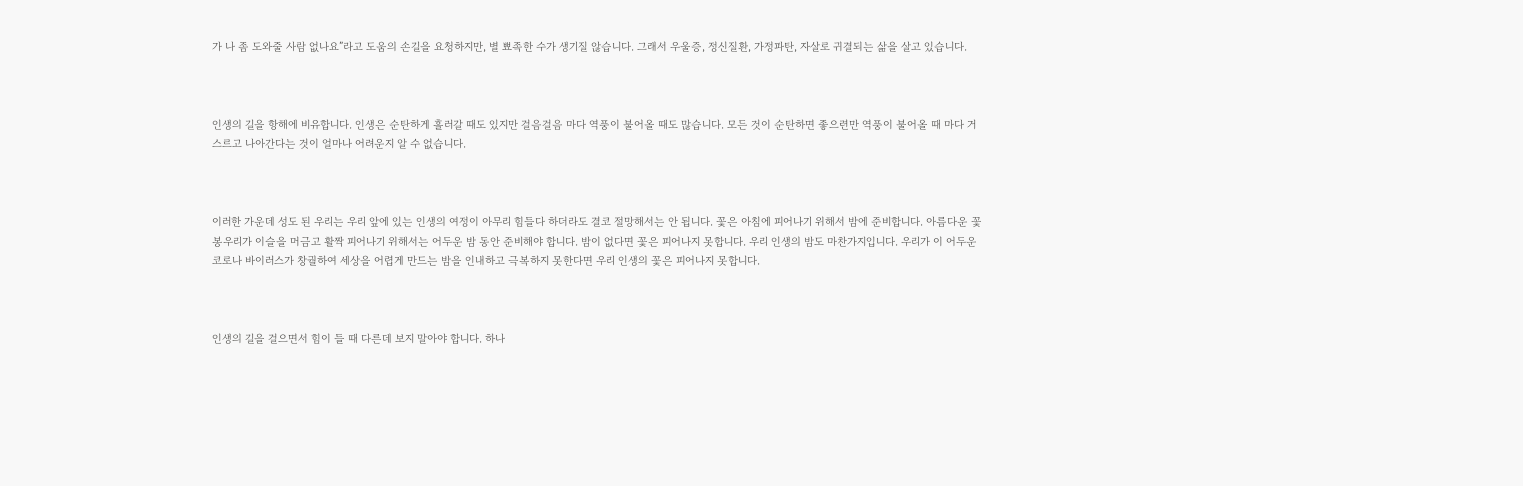가 나 좀 도와줄 사람 없나요”라고 도움의 손길을 요청하지만, 별 뾰족한 수가 생기질 않습니다. 그래서 우울증, 정신질환, 가정파탄, 자살로 귀결되는 삶을 살고 있습니다.



인생의 길을 항해에 비유합니다. 인생은 순탄하게 흘러갈 때도 있지만 걸음걸음 마다 역풍이 불어올 때도 많습니다. 모든 것이 순탄하면 좋으련만 역풍이 불어올 때 마다 거스르고 나아간다는 것이 얼마나 어려운지 알 수 없습니다.



이러한 가운데 성도 된 우리는 우리 앞에 있는 인생의 여정이 아무리 힘들다 하더라도 결코 절망해서는 안 됩니다. 꽃은 아침에 피어나기 위해서 밤에 준비합니다. 아름다운 꽃 봉우리가 이슬을 머금고 활짝 피어나기 위해서는 어두운 밤 동안 준비해야 합니다. 밤이 없다면 꽃은 피어나지 못합니다. 우리 인생의 밤도 마찬가지입니다. 우리가 이 어두운 코로나 바이러스가 창궐하여 세상을 어렵게 만드는 밤을 인내하고 극복하지 못한다면 우리 인생의 꽃은 피어나지 못합니다.



인생의 길을 걸으면서 힘이 들 때 다른데 보지 말아야 합니다. 하나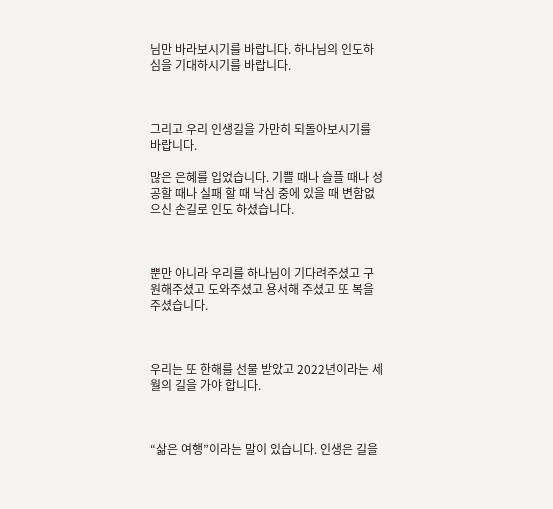님만 바라보시기를 바랍니다. 하나님의 인도하심을 기대하시기를 바랍니다.



그리고 우리 인생길을 가만히 되돌아보시기를 바랍니다.

많은 은혜를 입었습니다. 기쁠 때나 슬플 때나 성공할 때나 실패 할 때 낙심 중에 있을 때 변함없으신 손길로 인도 하셨습니다.



뿐만 아니라 우리를 하나님이 기다려주셨고 구원해주셨고 도와주셨고 용서해 주셨고 또 복을 주셨습니다.



우리는 또 한해를 선물 받았고 2022년이라는 세월의 길을 가야 합니다.



“삶은 여행”이라는 말이 있습니다. 인생은 길을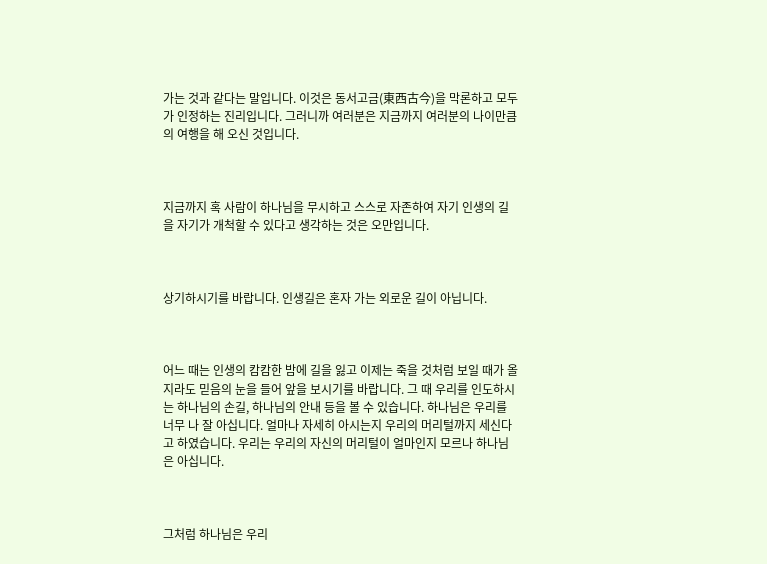가는 것과 같다는 말입니다. 이것은 동서고금(東西古今)을 막론하고 모두가 인정하는 진리입니다. 그러니까 여러분은 지금까지 여러분의 나이만큼의 여행을 해 오신 것입니다.



지금까지 혹 사람이 하나님을 무시하고 스스로 자존하여 자기 인생의 길을 자기가 개척할 수 있다고 생각하는 것은 오만입니다.



상기하시기를 바랍니다. 인생길은 혼자 가는 외로운 길이 아닙니다.



어느 때는 인생의 캄캄한 밤에 길을 잃고 이제는 죽을 것처럼 보일 때가 올지라도 믿음의 눈을 들어 앞을 보시기를 바랍니다. 그 때 우리를 인도하시는 하나님의 손길, 하나님의 안내 등을 볼 수 있습니다. 하나님은 우리를 너무 나 잘 아십니다. 얼마나 자세히 아시는지 우리의 머리털까지 세신다고 하였습니다. 우리는 우리의 자신의 머리털이 얼마인지 모르나 하나님은 아십니다.



그처럼 하나님은 우리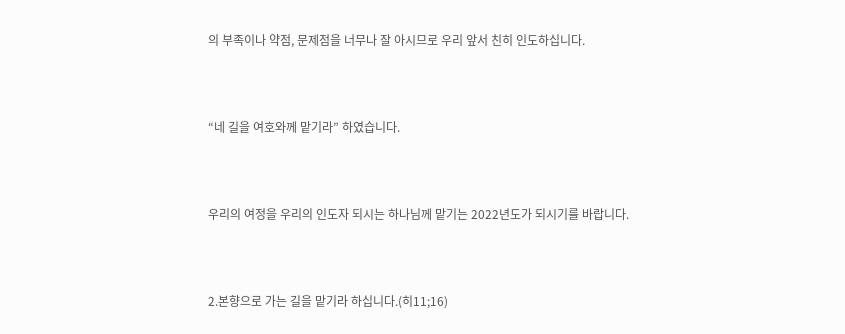의 부족이나 약점, 문제점을 너무나 잘 아시므로 우리 앞서 친히 인도하십니다.



“네 길을 여호와께 맡기라” 하였습니다.



우리의 여정을 우리의 인도자 되시는 하나님께 맡기는 2022년도가 되시기를 바랍니다.



2.본향으로 가는 길을 맡기라 하십니다.(히11;16)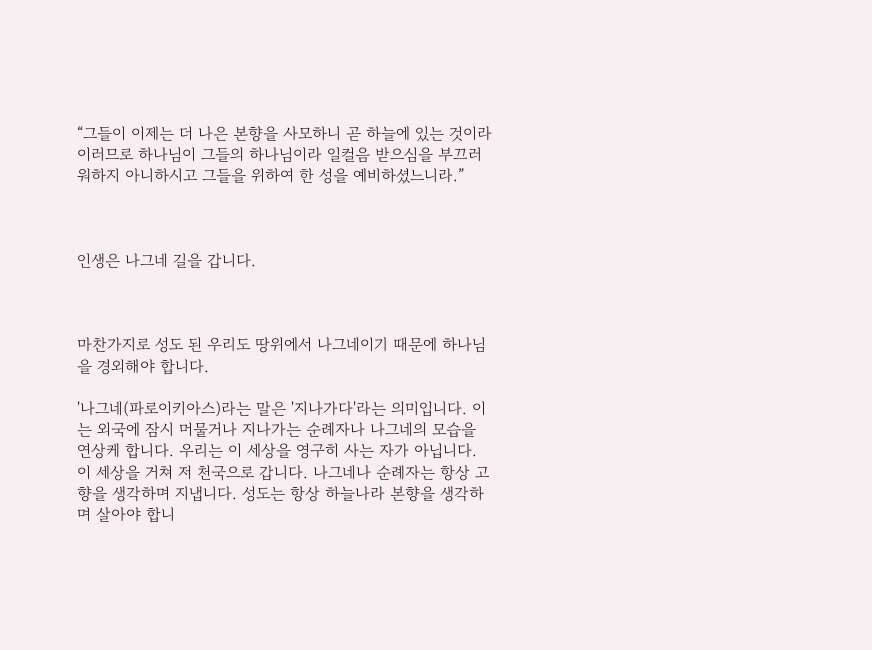“그들이 이제는 더 나은 본향을 사모하니 곧 하늘에 있는 것이라 이러므로 하나님이 그들의 하나님이라 일컬음 받으심을 부끄러워하지 아니하시고 그들을 위하여 한 성을 예비하셨느니라.”



인생은 나그네 길을 갑니다.



마찬가지로 성도 된 우리도 땅위에서 나그네이기 때문에 하나님을 경외해야 합니다.

'나그네(파로이키아스)라는 말은 '지나가다'라는 의미입니다. 이는 외국에 잠시 머물거나 지나가는 순례자나 나그네의 모습을 연상케 합니다. 우리는 이 세상을 영구히 사는 자가 아닙니다. 이 세상을 거쳐 저 천국으로 갑니다. 나그네나 순례자는 항상 고향을 생각하며 지냅니다. 성도는 항상 하늘나라 본향을 생각하며 살아야 합니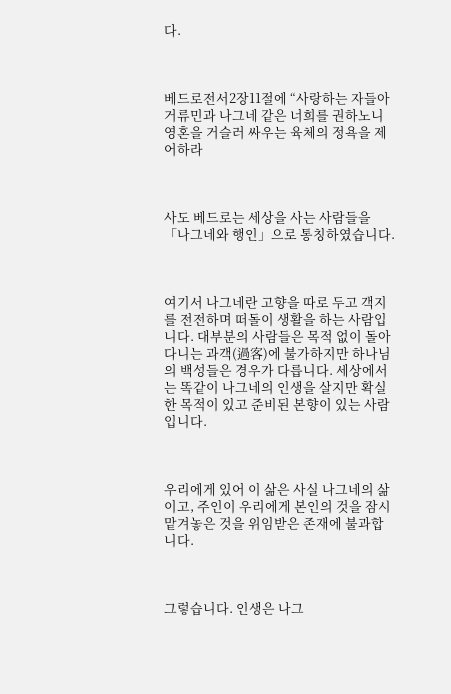다.



베드로전서2장11절에 “사랑하는 자들아 거류민과 나그네 같은 너희를 권하노니 영혼을 거슬러 싸우는 육체의 정욕을 제어하라



사도 베드로는 세상을 사는 사람들을 「나그네와 행인」으로 통칭하였습니다.



여기서 나그네란 고향을 따로 두고 객지를 전전하며 떠돌이 생활을 하는 사람입니다. 대부분의 사람들은 목적 없이 돌아다니는 과객(過客)에 불가하지만 하나님의 백성들은 경우가 다릅니다. 세상에서는 똑같이 나그네의 인생을 살지만 확실한 목적이 있고 준비된 본향이 있는 사람입니다.



우리에게 있어 이 삶은 사실 나그네의 삶이고, 주인이 우리에게 본인의 것을 잠시 맡겨놓은 것을 위임받은 존재에 불과합니다.



그렇습니다. 인생은 나그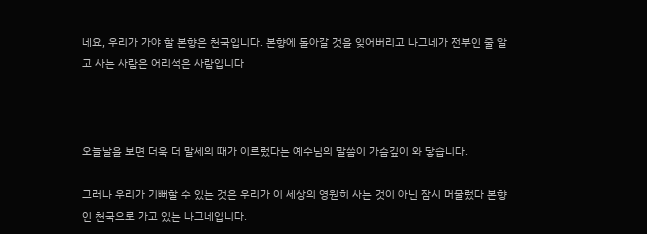네요, 우리가 가야 할 본향은 천국입니다. 본향에 돌아갈 것을 잊어버리고 나그네가 전부인 줄 알고 사는 사람은 어리석은 사람입니다



오늘날을 보면 더욱 더 말세의 때가 이르렀다는 예수님의 말씀이 가슴깊이 와 닿습니다.

그러나 우리가 기뻐할 수 있는 것은 우리가 이 세상의 영원히 사는 것이 아닌 잠시 머물렀다 본향인 천국으로 가고 있는 나그네입니다.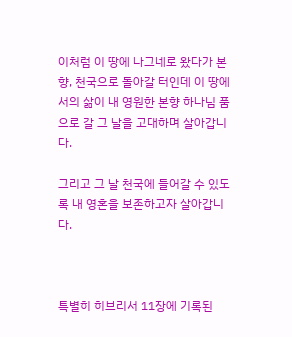이처럼 이 땅에 나그네로 왔다가 본향, 천국으로 돌아갈 터인데 이 땅에서의 삶이 내 영원한 본향 하나님 품으로 갈 그 날을 고대하며 살아갑니다.

그리고 그 날 천국에 들어갈 수 있도록 내 영혼을 보존하고자 살아갑니다.



특별히 히브리서 11장에 기록된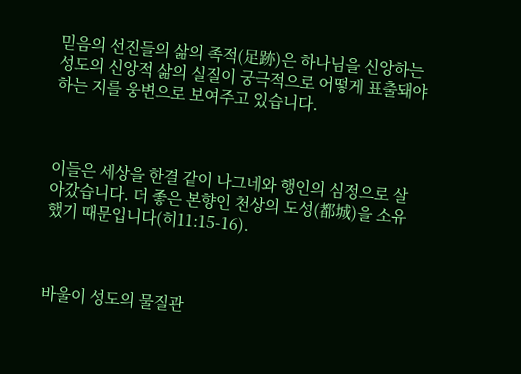믿음의 선진들의 삶의 족적(足跡)은 하나님을 신앙하는 성도의 신앙적 삶의 실질이 궁극적으로 어떻게 표출돼야 하는 지를 웅변으로 보여주고 있습니다.



이들은 세상을 한결 같이 나그네와 행인의 심정으로 살아갔습니다. 더 좋은 본향인 천상의 도성(都城)을 소유했기 때문입니다(히11:15-16).



바울이 성도의 물질관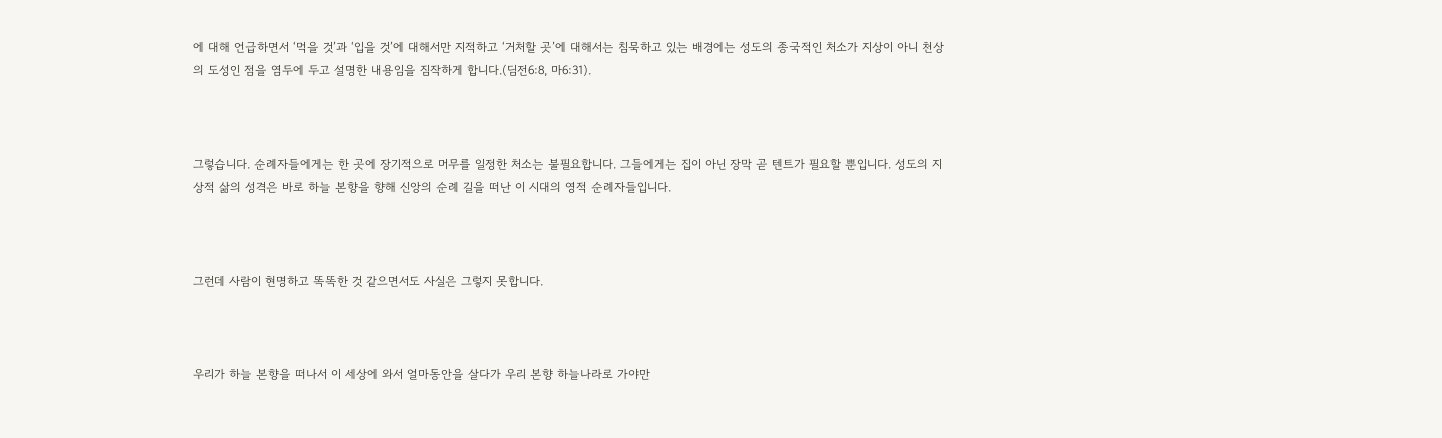에 대해 언급하면서 ‘먹을 것’과 ‘입을 것’에 대해서만 지적하고 ‘거처할 곳’에 대해서는 침묵하고 있는 배경에는 성도의 종국적인 처소가 지상이 아니 천상의 도성인 점을 염두에 두고 설명한 내용임을 짐작하게 합니다.(딤전6:8, 마6:31).



그렇습니다. 순례자들에게는 한 곳에 장기적으로 머무를 일정한 처소는 불필요합니다. 그들에게는 집이 아닌 장막 곧 텐트가 필요할 뿐입니다. 성도의 지상적 삶의 성격은 바로 하늘 본향을 향해 신앙의 순례 길을 떠난 이 시대의 영적 순례자들입니다.



그런데 사람이 현명하고 똑똑한 것 같으면서도 사실은 그렇지 못합니다.



우리가 하늘 본향을 떠나서 이 세상에 와서 얼마동안을 살다가 우리 본향 하늘나라로 가야만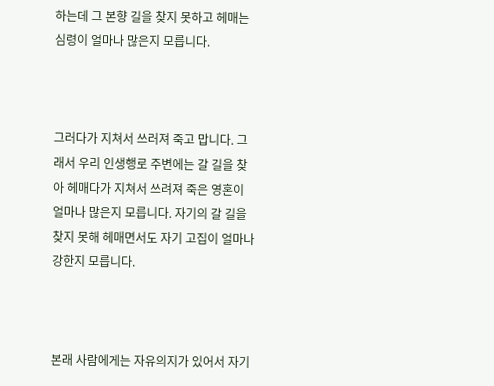하는데 그 본향 길을 찾지 못하고 헤매는 심령이 얼마나 많은지 모릅니다.



그러다가 지쳐서 쓰러져 죽고 맙니다. 그래서 우리 인생행로 주변에는 갈 길을 찾아 헤매다가 지쳐서 쓰려져 죽은 영혼이 얼마나 많은지 모릅니다. 자기의 갈 길을 찾지 못해 헤매면서도 자기 고집이 얼마나 강한지 모릅니다.



본래 사람에게는 자유의지가 있어서 자기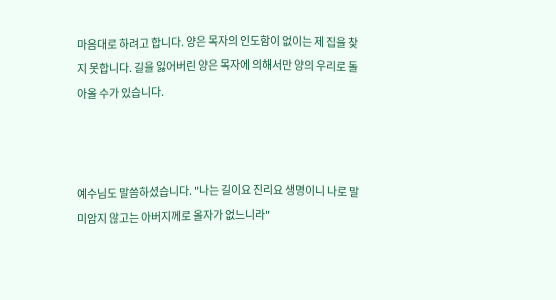마음대로 하려고 합니다. 양은 목자의 인도함이 없이는 제 집을 찾지 못합니다. 길을 잃어버린 양은 목자에 의해서만 양의 우리로 돌아올 수가 있습니다.



예수님도 말씀하셨습니다. "나는 길이요 진리요 생명이니 나로 말미암지 않고는 아버지께로 올자가 없느니라"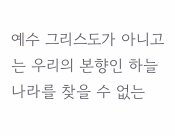예수 그리스도가 아니고는 우리의 본향인 하늘나라를 찾을 수 없는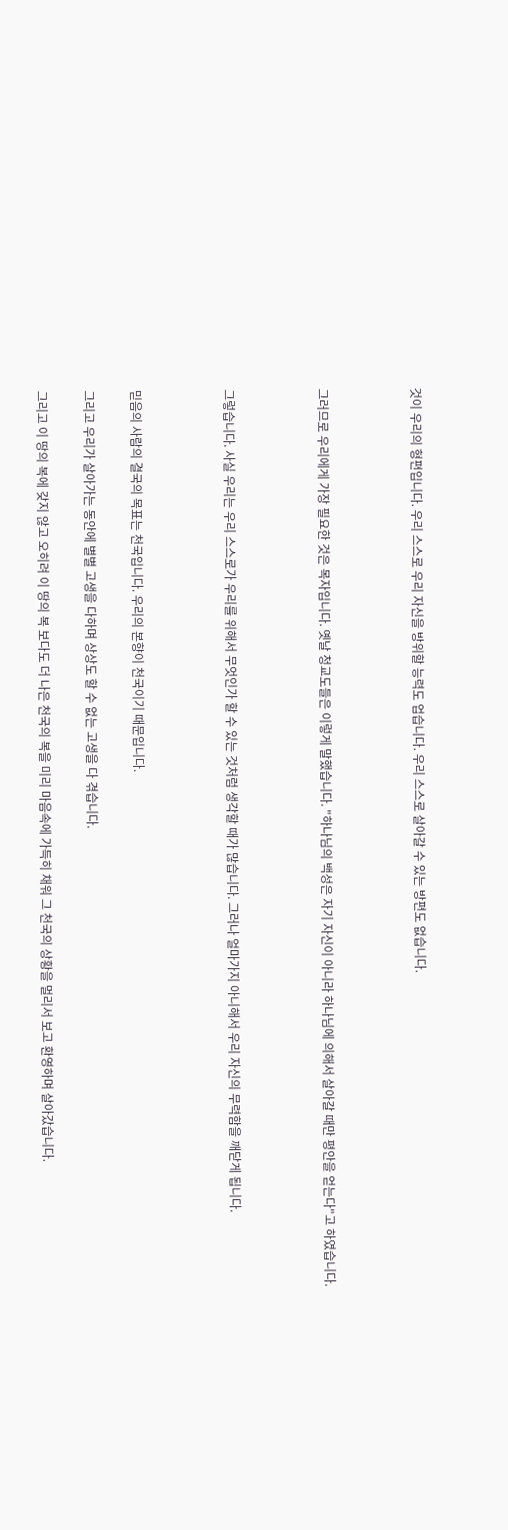것이 우리의 형편입니다. 우리 스스로 우리 자신을 방위할 능력도 업습니다. 우리 스스로 살아갈 수 있는 방편도 없습니다.



그러므로 우리에게 가장 필요한 것은 목자입니다. 옛날 청교도들은 이렇게 말했습니다. "하나님의 백성은 자기 자신이 아니라 하나님에 의해서 살아갈 때만 평안을 얻는다"고 하였습니다.



그렇습니다. 사실 우리는 우리 스스로가 우리를 위해서 무엇인가 할 수 있는 것처럼 생각할 때가 많습니다. 그러나 얼마가지 아니해서 우리 자신의 무력함을 깨닫게 됩니다.



믿음의 사람의 결국의 목표는 천국입니다. 우리의 본향이 천국이기 때문입니다.

그리고 우리가 살아가는 동안에 별별 고생을 다하며 상상도 할 수 없는 고생을 다 겪습니다.

그리고 이 땅의 복에 갖지 않고 오히려 이 땅의 복 보다도 더 나은 천국의 복을 미리 마음속에 가득히 채워 그 천국의 상황을 멀리서 보고 환영하며 살아갔습니다.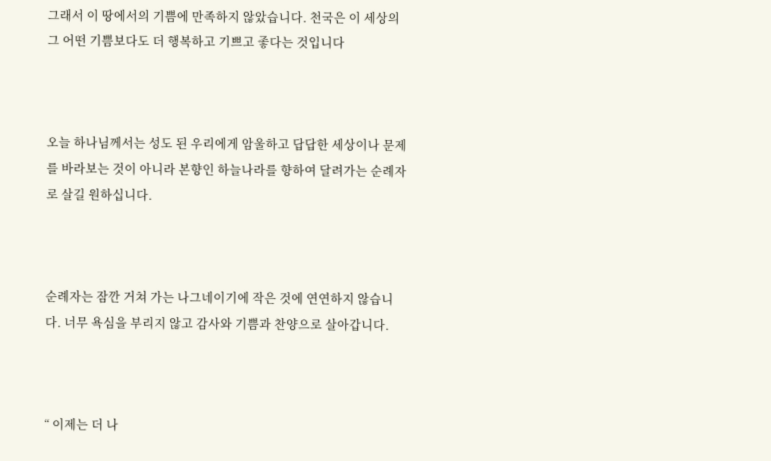그래서 이 땅에서의 기쁨에 만족하지 않았습니다. 천국은 이 세상의 그 어떤 기쁨보다도 더 행복하고 기쁘고 좋다는 것입니다



오늘 하나님께서는 성도 된 우리에게 암울하고 답답한 세상이나 문제를 바라보는 것이 아니라 본향인 하늘나라를 향하여 달려가는 순례자로 살길 원하십니다.



순례자는 잠깐 거쳐 가는 나그네이기에 작은 것에 연연하지 않습니다. 너무 욕심을 부리지 않고 감사와 기쁨과 찬양으로 살아갑니다.



“ 이제는 더 나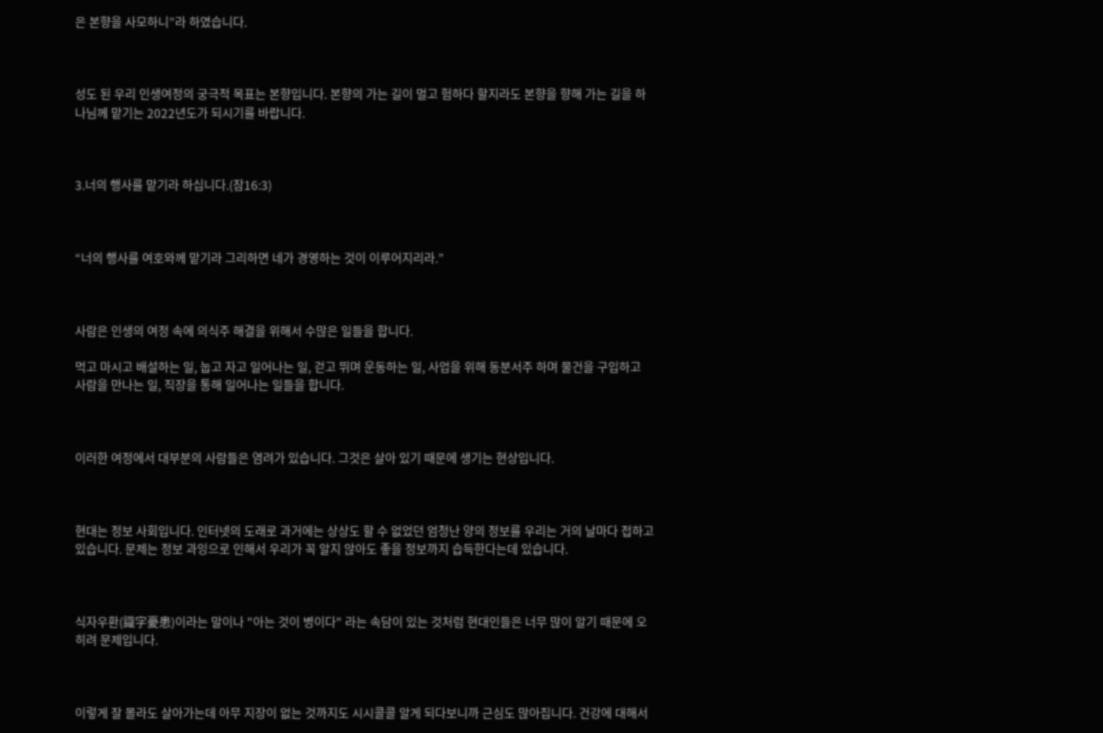은 본향을 사모하니”라 하였습니다.



성도 된 우리 인생여정의 궁극적 목표는 본향입니다. 본향의 가는 길이 멀고 험하다 할지라도 본향을 향해 가는 길을 하나님께 맡기는 2022년도가 되시기를 바랍니다.



3.너의 행사를 맡기라 하십니다.(잠16:3)



“너의 행사를 여호와께 맡기라 그리하면 네가 경영하는 것이 이루어지리라.”



사람은 인생의 여정 속에 의식주 해결을 위해서 수많은 일들을 합니다.

먹고 마시고 배설하는 일, 눕고 자고 일어나는 일, 걷고 뛰며 운동하는 일, 사업을 위해 동분서주 하며 물건을 구입하고 사람을 만나는 일, 직장을 통해 일어나는 일들을 합니다.



이러한 여정에서 대부분의 사람들은 염려가 있습니다. 그것은 살아 있기 때문에 생기는 현상입니다.



현대는 정보 사회입니다. 인터넷의 도래로 과거에는 상상도 할 수 없었던 엄청난 양의 정보를 우리는 거의 날마다 접하고 있습니다. 문제는 정보 과잉으로 인해서 우리가 꼭 알지 않아도 좋을 정보까지 습득한다는데 있습니다.



식자우환(識字憂患)이라는 말이나 "아는 것이 병이다" 라는 속담이 있는 것처럼 현대인들은 너무 많이 알기 때문에 오히려 문제입니다.



이렇게 잘 몰라도 살아가는데 아무 지장이 없는 것까지도 시시콜콜 알게 되다보니까 근심도 많아집니다. 건강에 대해서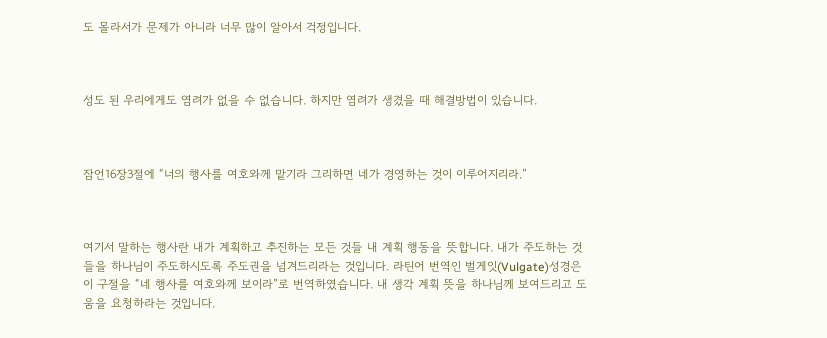도 몰라서가 문제가 아니라 너무 많이 알아서 걱정입니다.



성도 된 우리에게도 염려가 없을 수 없습니다. 하지만 염려가 생겼을 때 해결방법이 있습니다.



잠언16장3절에 “너의 행사를 여호와께 맡기라 그리하면 네가 경영하는 것이 이루어지리라.”



여기서 말하는 행사란 내가 계획하고 추진하는 모든 것들 내 계획 행동을 뜻합니다. 내가 주도하는 것들을 하나님이 주도하시도록 주도권을 넘겨드리라는 것입니다. 라틴어 번역인 벌게잇(Vulgate)성경은 이 구절을 “네 행사를 여호와께 보이라”로 번역하였습니다. 내 생각 계획 뜻을 하나님께 보여드리고 도움을 요청하라는 것입니다.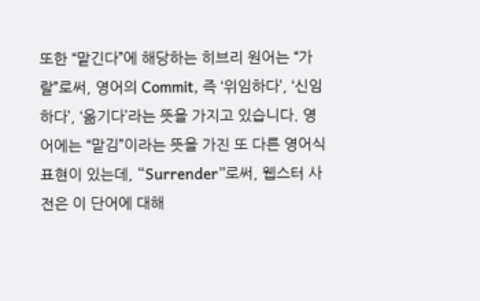또한 “맡긴다”에 해당하는 히브리 원어는 “가랄”로써, 영어의 Commit, 즉 ‘위임하다’, ‘신임하다’, ‘옮기다’라는 뜻을 가지고 있습니다. 영어에는 “맡김”이라는 뜻을 가진 또 다른 영어식 표현이 있는데, “Surrender”로써, 웹스터 사전은 이 단어에 대해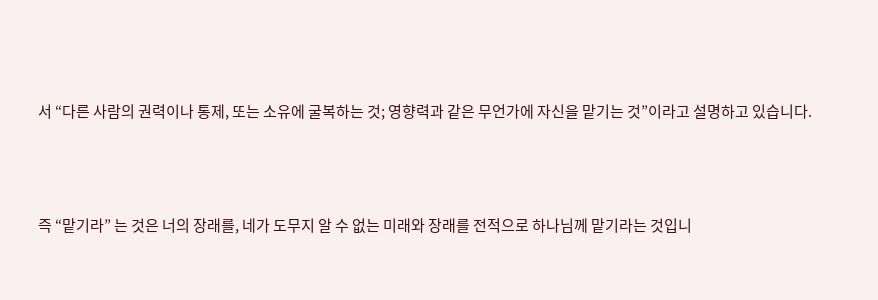서 “다른 사람의 권력이나 통제, 또는 소유에 굴복하는 것; 영향력과 같은 무언가에 자신을 맡기는 것”이라고 설명하고 있습니다.



즉 “맡기라” 는 것은 너의 장래를, 네가 도무지 알 수 없는 미래와 장래를 전적으로 하나님께 맡기라는 것입니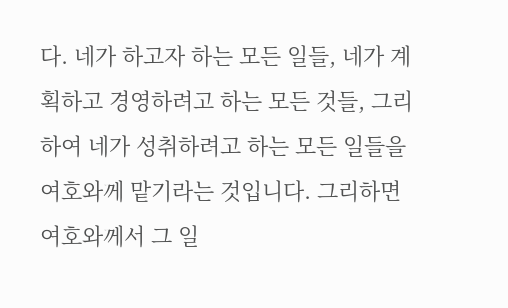다. 네가 하고자 하는 모든 일들, 네가 계획하고 경영하려고 하는 모든 것들, 그리하여 네가 성취하려고 하는 모든 일들을 여호와께 맡기라는 것입니다. 그리하면 여호와께서 그 일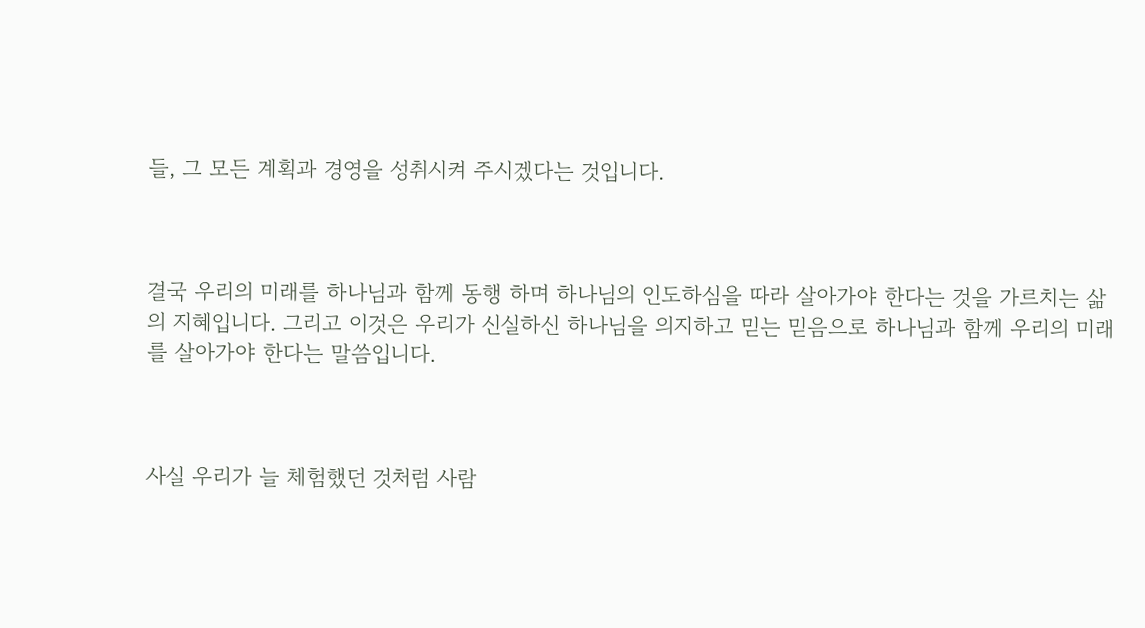들, 그 모든 계획과 경영을 성취시켜 주시겠다는 것입니다.



결국 우리의 미래를 하나님과 함께 동행 하며 하나님의 인도하심을 따라 살아가야 한다는 것을 가르치는 삶의 지혜입니다. 그리고 이것은 우리가 신실하신 하나님을 의지하고 믿는 믿음으로 하나님과 함께 우리의 미래를 살아가야 한다는 말씀입니다.



사실 우리가 늘 체험했던 것처럼 사람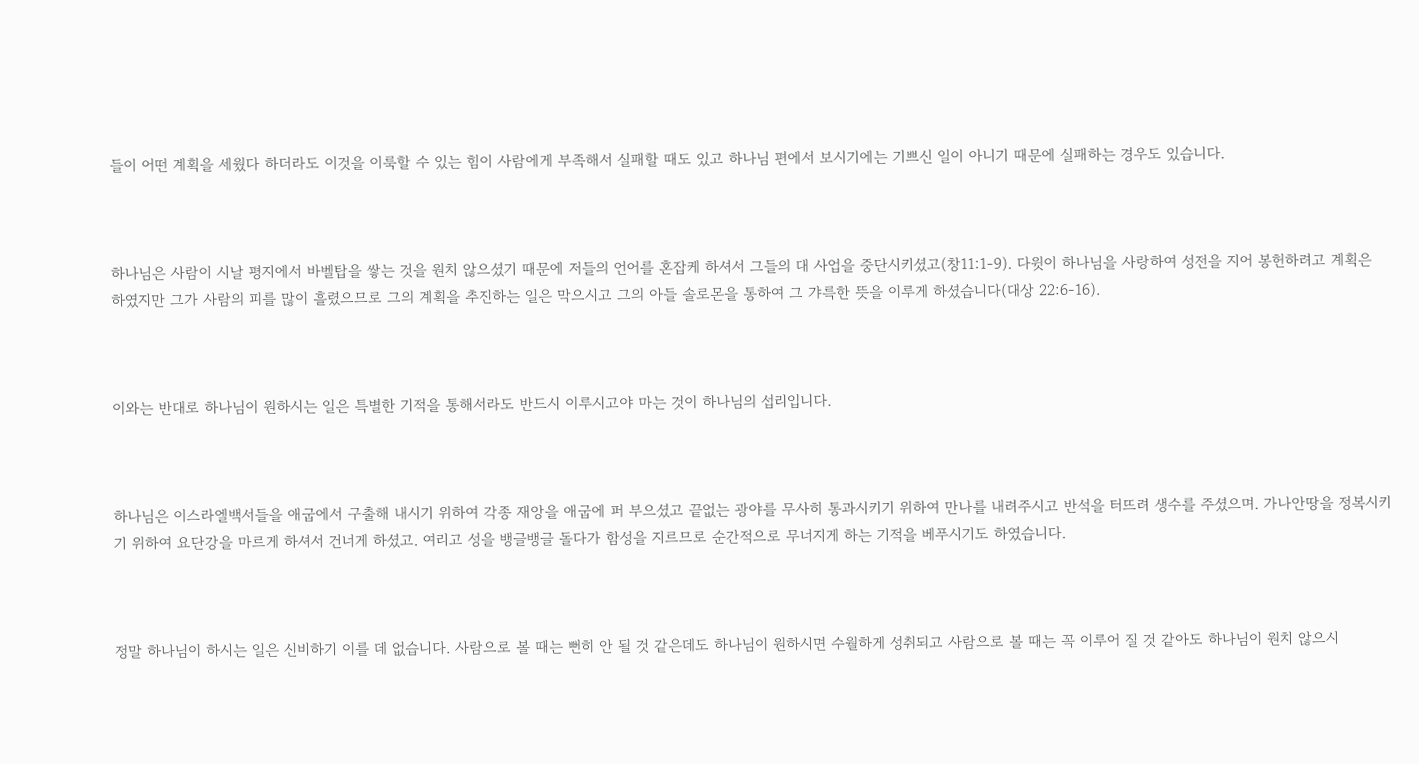들이 어떤 계획을 세웠다 하더라도 이것을 이룩할 수 있는 힘이 사람에게 부족해서 실패할 때도 있고 하나님 편에서 보시기에는 기쁘신 일이 아니기 때문에 실패하는 경우도 있습니다.



하나님은 사람이 시날 평지에서 바벨탑을 쌓는 것을 원치 않으셨기 때문에 저들의 언어를 혼잡케 하셔서 그들의 대 사업을 중단시키셨고(창11:1-9). 다윗이 하나님을 사랑하여 성전을 지어 봉헌하려고 계획은 하였지만 그가 사람의 피를 많이 흘렸으므로 그의 계획을 추진하는 일은 막으시고 그의 아들 솔로몬을 통하여 그 갸륵한 뜻을 이루게 하셨습니다(대상 22:6-16).



이와는 반대로 하나님이 원하시는 일은 특별한 기적을 통해서라도 반드시 이루시고야 마는 것이 하나님의 섭리입니다.



하나님은 이스라엘백서들을 애굽에서 구출해 내시기 위하여 각종 재앙을 애굽에 퍼 부으셨고 끝없는 광야를 무사히 통과시키기 위하여 만나를 내려주시고 반석을 터뜨려 생수를 주셨으며. 가나안땅을 정복시키기 위하여 요단강을 마르게 하셔서 건너게 하셨고. 여리고 성을 뱅글뱅글 돌다가 함성을 지르므로 순간적으로 무너지게 하는 기적을 베푸시기도 하였습니다.



정말 하나님이 하시는 일은 신비하기 이를 데 없습니다. 사람으로 볼 때는 뻔히 안 될 것 같은데도 하나님이 원하시면 수월하게 성취되고 사람으로 볼 때는 꼭 이루어 질 것 같아도 하나님이 원치 않으시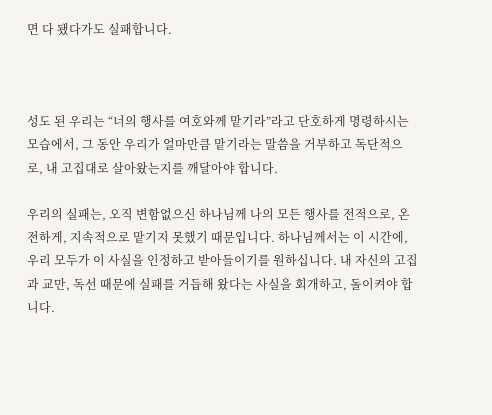면 다 됐다가도 실패합니다.



성도 된 우리는 “너의 행사를 여호와께 맡기라”라고 단호하게 명령하시는 모습에서, 그 동안 우리가 얼마만큼 맡기라는 말씀을 거부하고 독단적으로, 내 고집대로 살아왔는지를 깨달아야 합니다.

우리의 실패는, 오직 변함없으신 하나님께 나의 모든 행사를 전적으로, 온전하게, 지속적으로 맡기지 못했기 때문입니다. 하나님께서는 이 시간에, 우리 모두가 이 사실을 인정하고 받아들이기를 원하십니다. 내 자신의 고집과 교만, 독선 때문에 실패를 거듭해 왔다는 사실을 회개하고, 돌이켜야 합니다.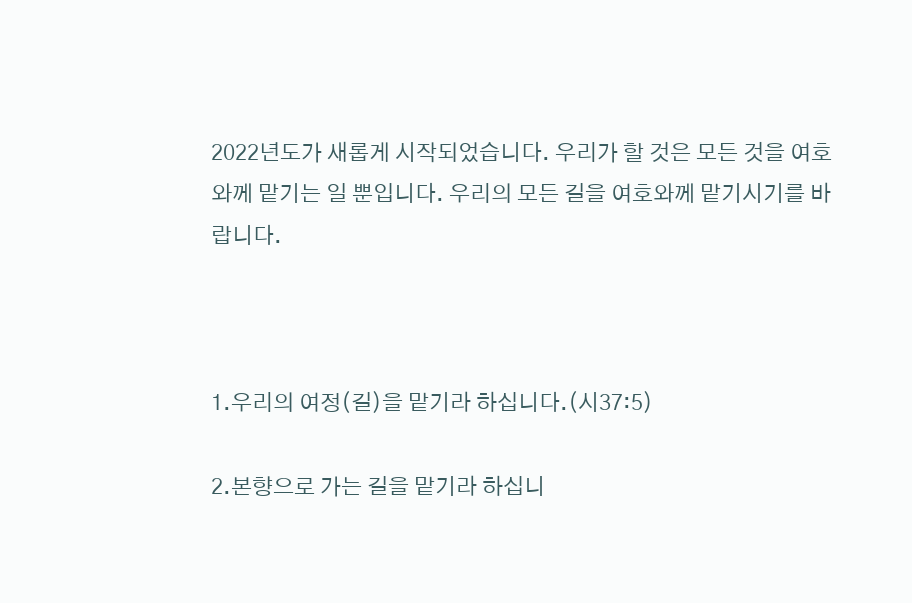2022년도가 새롭게 시작되었습니다. 우리가 할 것은 모든 것을 여호와께 맡기는 일 뿐입니다. 우리의 모든 길을 여호와께 맡기시기를 바랍니다.



1.우리의 여정(길)을 맡기라 하십니다.(시37:5)

2.본향으로 가는 길을 맡기라 하십니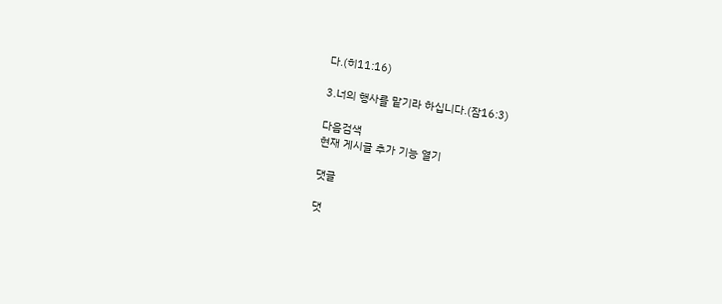다.(히11:16)

3.너의 행사를 맡기라 하십니다.(잠16:3)

다음검색
현재 게시글 추가 기능 열기

댓글

댓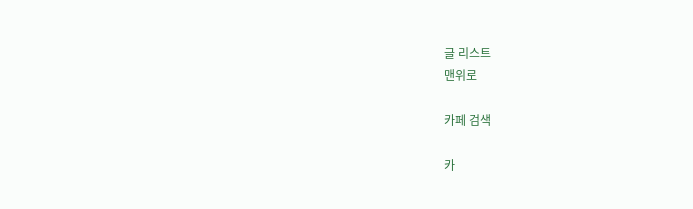글 리스트
맨위로

카페 검색

카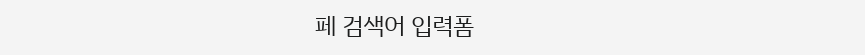페 검색어 입력폼